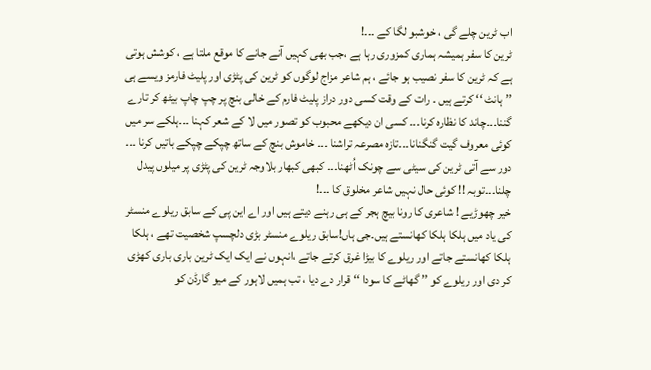اب ٹرین چلے گی ، خوشبو لگا کے ۔۔۔!
ٹرین کا سفر ہمیشہ ہماری کمزوری رہا ہے ،جب بھی کہیں آنے جانے کا موقع ملتا ہے ، کوشش ہوتی ہے کہ ٹرین کا سفر نصیب ہو جائے ، ہم شاعر مزاج لوگوں کو ٹرین کی پٹڑی اور پلیٹ فارمز ویسے ہی ’’ ہانٹ ‘‘ کرتے ہیں ۔ رات کے وقت کسی دور دراز پلیٹ فارم کے خالی بنچ پر چپ چاپ بیٹھ کر تارے گننا۔۔۔چاند کا نظارہ کرنا۔۔۔ کسی ان دیکھے محبوب کو تصور میں لا کے شعر کہنا ۔۔۔ہلکے سر میں کوئی معروف گیت گنگنانا۔۔۔تازہ مصرعہ تراشنا ۔۔۔ خاموش بنچ کے ساتھ چپکے چپکے باتیں کرنا ۔۔۔ دور سے آتی ٹرین کی سیٹی سے چونک اُٹھنا۔۔۔ کبھی کبھار بلاوجہ ٹرین کی پٹڑی پر میلوں پیدل چلنا۔۔۔توبہ !! کوئی حال نہیں شاعر مخلوق کا ۔۔۔!
خیر چھوڑیے ! شاعری کا رونا بیچ ہجر کے ہی رہنے دیتے ہیں اور اے این پی کے سابق ریلوے منسٹر کی یاد میں ہلکا ہلکا کھانستے ہیں۔جی ہاں!سابق ریلوے منسٹر بڑی دلچسپ شخصیت تھے ، ہلکا ہلکا کھانستے جاتے اور ریلوے کا بیڑا غرق کرتے جاتے ،انہوں نے ایک ایک ٹرین باری باری کھڑی کر دی اور ریلوے کو ’’ گھاٹے کا سودا ‘‘ قرار دے دیا ، تب ہمیں لاہور کے میو گارڈن کو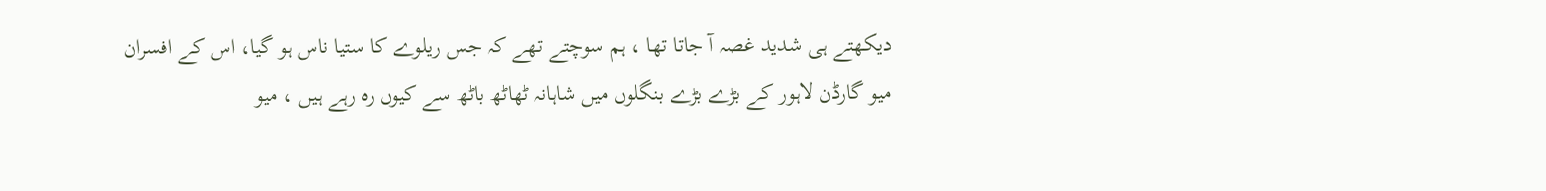دیکھتے ہی شدید غصہ آ جاتا تھا ، ہم سوچتے تھے کہ جس ریلوے کا ستیا ناس ہو گیا، اس کے افسران میو گارڈن لاہور کے بڑے بڑے بنگلوں میں شاہانہ ٹھاٹھ باٹھ سے کیوں رہ رہے ہیں ، میو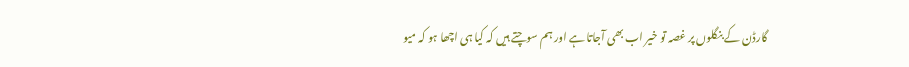گارڈن کے بنگلوں پر غصہ تو خیر اب بھی آجاتا ہے اور ہم سوچتے ہیں کہ کیا ہی اچھا ہو کہ میو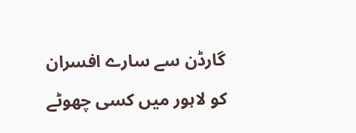گارڈن سے سارے افسران کو لاہور میں کسی چھوٹے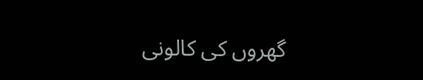گھروں کی کالونی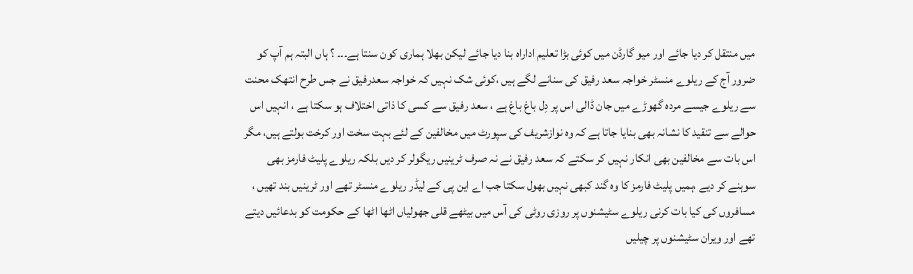میں منتقل کر دیا جائے اور میو گارڈن میں کوئی بڑا تعلیم اداراہ بنا دیا جائے لیکن بھلا ہماری کون سنتا ہے۔۔۔ ؟ ہاں البتہ ہم آپ کو ضرور آج کے ریلوے منسٹر خواجہ سعد رفیق کی سنانے لگے ہیں ،کوئی شک نہیں کہ خواجہ سعدرفیق نے جس طرح انتھک محنت سے ریلوے جیسے مردہ گھوڑے میں جان ڈالی اس پر دِل باغ باغ ہے ، سعد رفیق سے کسی کا ذاتی اختلاف ہو سکتا ہے ، انہیں اس حوالے سے تنقید کا نشانہ بھی بنایا جاتا ہے کہ وہ نوازشریف کی سپورٹ میں مخالفین کے لئے بہت سخت اور کرخت بولتے ہیں، مگر اس بات سے مخالفین بھی انکار نہیں کر سکتے کہ سعد رفیق نے نہ صرف ٹرینیں ریگولر کر دیں بلکہ ریلوے پلیٹ فارمز بھی سوہنے کر دیے ،ہمیں پلیٹ فارمز کا وہ گند کبھی نہیں بھول سکتا جب اے این پی کے لیڈر ریلوے منسٹر تھے اور ٹرینیں بند تھیں ، مسافروں کی کیا بات کرنی ریلوے سٹیشنوں پر روزی روٹی کی آس میں بیٹھے قلی جھولیاں اٹھا اٹھا کے حکومت کو بدعائیں دیتے تھے اور ویران سٹیشنوں پر چیلیں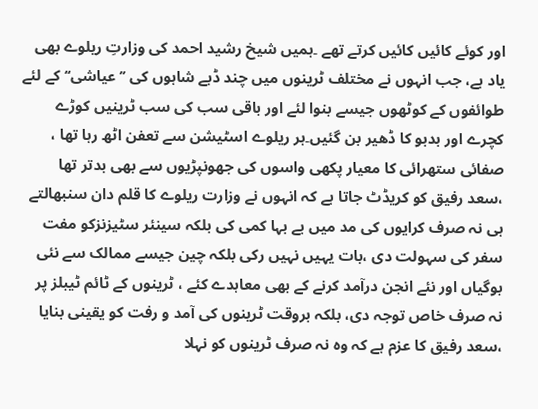اور کوئے کائیں کائیں کرتے تھے ۔ہمیں شیخ رشید احمد کی وزارتِ ریلوے بھی یاد ہے، جب انہوں نے مختلف ٹرینوں میں چند ڈبے شاہوں کی ’’ عیاشی‘‘کے لئے طوائفوں کے کوٹھوں جیسے بنوا لئے اور باقی سب کی سب ٹرینیں کوڑے کچرے اور بدبو کا ڈھیر بن گئیں۔ہر ریلوے اسٹیشن سے تعفن اٹھ رہا تھا ، صفائی ستھرائی کا معیار پکھی واسوں کی جھونپڑیوں سے بھی بدتر تھا ،سعد رفیق کو کریڈٹ جاتا ہے کہ انہوں نے وزارت ریلوے کا قلم دان سنبھالتے ہی نہ صرف کرایوں کی مد میں بے بہا کمی کی بلکہ سینئر سٹیزنزکو مفت سفر کی سہولت دی ،بات یہیں نہیں رکی بلکہ چین جیسے ممالک سے نئی بوگیاں اور نئے انجن درآمد کرنے کے بھی معاہدے کئے ، ٹرینوں کے ٹائم ٹیبلز پر نہ صرف خاص توجہ دی، بلکہ بروقت ٹرینوں کی آمد و رفت کو یقینی بنایا ،سعد رفیق کا عزم ہے کہ وہ نہ صرف ٹرینوں کو نہلا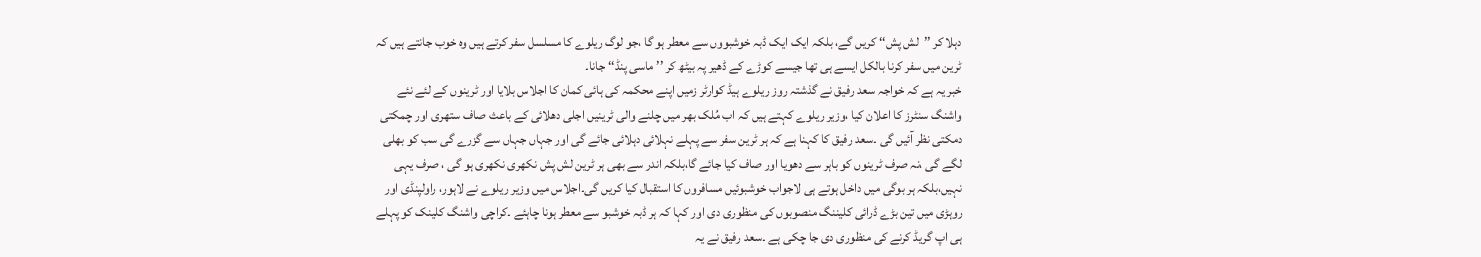دہلا کر ’’لش پش‘‘ کریں گے، بلکہ ایک ایک ڈبہ خوشبووں سے معطر ہو گا ،جو لوگ ریلوے کا مسلسل سفر کرتے ہیں وہ خوب جانتے ہیں کہ ٹرین میں سفر کرنا بالکل ایسے ہی تھا جیسے کوڑے کے ڈھیر پہ بیٹھ کر ’’ ماسی پنڈ‘‘ جانا۔
خبر یہ ہے کہ خواجہ سعد رفیق نے گذشتہ روز ریلوے ہیڈ کوارٹر زمیں اپنے محکمہ کی ہائی کمان کا اجلاس بلایا اور ٹرینوں کے لئے نئے واشنگ سنٹرز کا اعلان کیا ،وزیر ریلوے کہتے ہیں کہ اب مُلک بھر میں چلنے والی ٹرینیں اجلی دھلائی کے باعث صاف ستھری اور چمکتی دمکتی نظر آئیں گی ۔سعد رفیق کا کہنا ہے کہ ہر ٹرین سفر سے پہلے نہلائی دہلائی جائے گی اور جہاں جہاں سے گزرے گی سب کو بھلی لگے گی ،نہ صرف ٹرینوں کو باہر سے دھویا اور صاف کیا جائے گا،بلکہ اندر سے بھی ہر ٹرین لش پش نکھری نکھری ہو گی ، صرف یہی نہیں،بلکہ ہر بوگی میں داخل ہوتے ہی لاجواب خوشبوئیں مسافروں کا استقبال کیا کریں گی۔اجلاس میں وزیر ریلوے نے لاہور، راولپنڈی اور روہڑی میں تین بڑے ڈرائی کلیننگ منصوبوں کی منظوری دی اور کہا کہ ہر ڈبہ خوشبو سے معطر ہونا چاہئے ۔کراچی واشنگ کلینک کو پہلے ہی اپ گریڈ کرنے کی منظوری دی جا چکی ہے ۔سعد رفیق نے یہ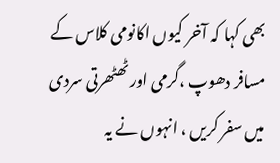بھی کہا کہ آخر کیوں اکانومی کلاس کے مسافر دھوپ ،گرمی اور ٹھٹھرتی سردی میں سفر کریں ، انہوں نے یہ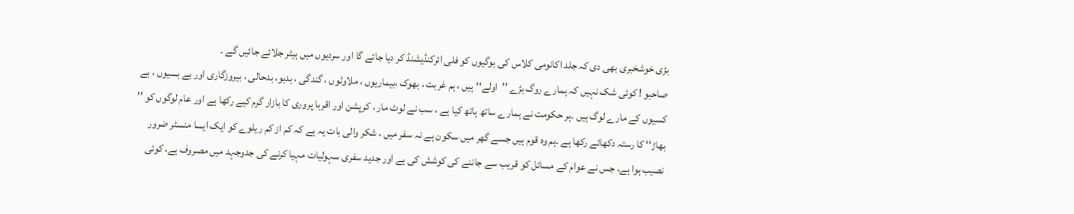بڑی خوشخبری بھی دی کہ جلد اکانومی کلاس کی بوگیوں کو فلی ائرکنڈیشنڈ کر دیا جائے گا اور سردیوں میں ہیٹر جلائے جائیں گے ۔
صاحبو ! کوئی شک نہیں کہ ہمارے روگ بڑے ’’اولے‘‘ ہیں ، ہم غربت ، بھوک ،بیماریوں ، ملاوٹوں ، گندگی ، بدبو، بدحالی ، بیروزگاری اور بے بسیوں ، بے کسیوں کے مارے لوگ ہیں ۔ہر حکومت نے ہمارے ساتھ ہاتھ کیا ہے ، سب نے لوٹ مار ، کرپشن اور اقربا پروری کا بازار گرم کیے رکھا ہے اور عام لوگوں کو ’’ بھاڑ‘‘ کا رستہ دکھائے رکھا ہے ۔ہم وہ قوم ہیں جسے گھر میں سکون ہے نہ سفر میں ، شکر والی بات یہ ہے کہ کم از کم ریلوے کو ایک ایسا منسٹر ضرور نصیب ہوا ہے، جس نے عوام کے مسائل کو قریب سے جاننے کی کوشش کی ہے اور جدید سفری سہولیات مہیا کرنے کی جدوجہد میں مصروف ہے، کوئی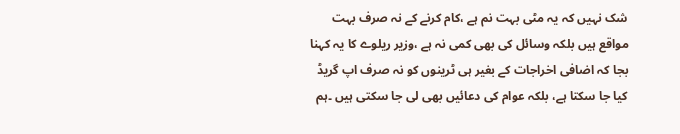شک نہیں کہ یہ مٹی بہت نم ہے ،کام کرنے کے نہ صرف بہت مواقع ہیں بلکہ وسائل کی بھی کمی نہ ہے ،وزیر ریلوے کا یہ کہنا بجا کہ اضافی اخراجات کے بغیر ہی ٹرینوں کو نہ صرف اپ گریڈ کیا جا سکتا ہے، بلکہ عوام کی دعائیں بھی لی جا سکتی ہیں ۔ہم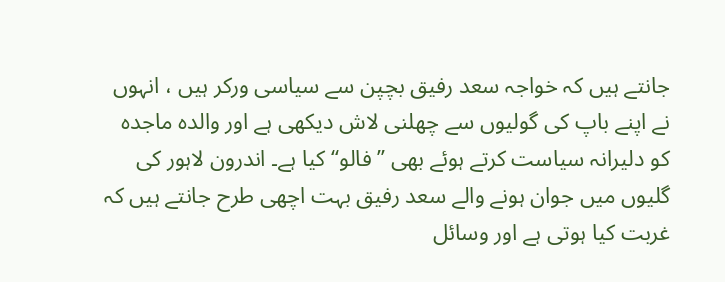جانتے ہیں کہ خواجہ سعد رفیق بچپن سے سیاسی ورکر ہیں ، انہوں نے اپنے باپ کی گولیوں سے چھلنی لاش دیکھی ہے اور والدہ ماجدہ کو دلیرانہ سیاست کرتے ہوئے بھی ’’ فالو‘‘ کیا ہے۔ اندرون لاہور کی گلیوں میں جوان ہونے والے سعد رفیق بہت اچھی طرح جانتے ہیں کہ غربت کیا ہوتی ہے اور وسائل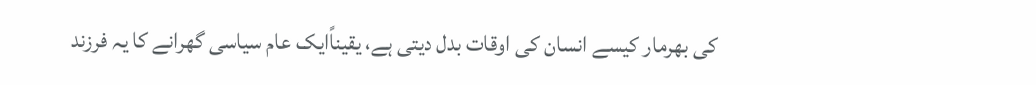کی بھرمار کیسے انسان کی اوقات بدل دیتی ہے، یقیناًایک عام سیاسی گھرانے کا یہ فرزند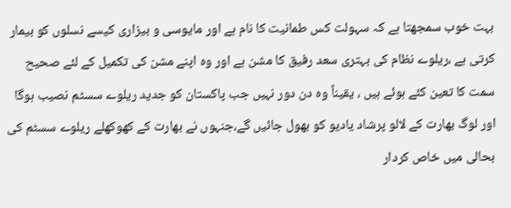بہت خوب سمجھتا ہے کہ سہولت کس طمانیت کا نام ہے اور مایوسی و بیزاری کیسے نسلوں کو بیمار کرتی ہے ،ریلوے نظام کی بہتری سعد رفیق کا مشن ہے اور وہ اپنے مشن کی تکمیل کے لئے صحیح سمت کا تعین کئے ہوئے ہیں ، یقیناً وہ دن دور نہیں جب پاکستان کو جدید ریلوے سسٹم نصیب ہوگا اور لوگ بھارت کے لالو پرشاد یادیو کو بھول جائیں گے،جنہوں نے بھارت کے کھوکھلے ریلوے سسٹم کی بحالی میں خاص کردار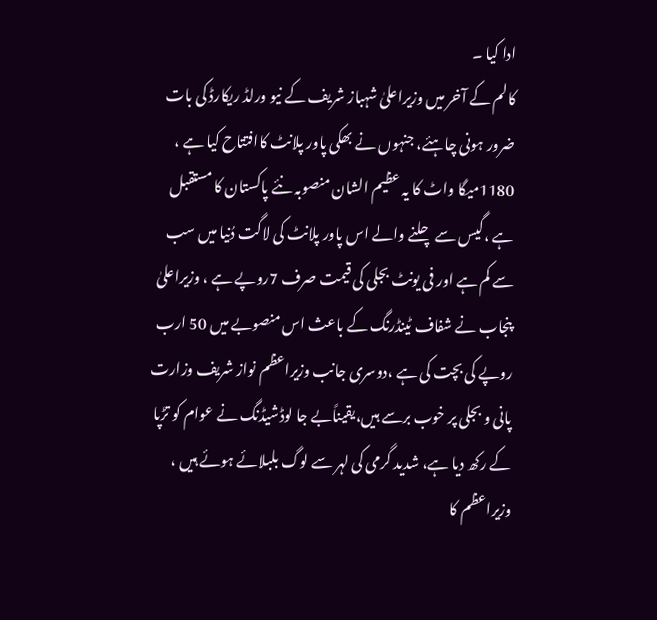ادا کیا ۔
کالم کے آخر میں وزیراعلیٰ شہباز شریف کے نیو ورلڈ ریکارڈ کی بات ضرور ہونی چاہئے، جنہوں نے بھکی پاور پلانٹ کاافتتاح کیا ہے ، 1180میگا واٹ کا یہ عظیم الشان منصوبہ نئے پاکستان کا مستقبل ہے ،گیس سے چلنے والے اس پاور پلانٹ کی لاگت دُنیا میں سب سے کم ہے اور فی یونٹ بجلی کی قیمت صرف 7روپے ہے ، وزیراعلیٰ پنجاب نے شفاف ٹینڈرنگ کے باعث اس منصوبے میں 50 ارب روپے کی بچت کی ہے ،دوسری جانب وزیراعظم نواز شریف وزارت پانی و بجلی پر خوب برسے ہیں،یقیناًبے جا لوڈشیڈنگ نے عوام کو تڑپا کے رکھ دیا ہے، شدید گرمی کی لہر سے لوگ بلبلائے ہوئے ہیں ، وزیراعظم کا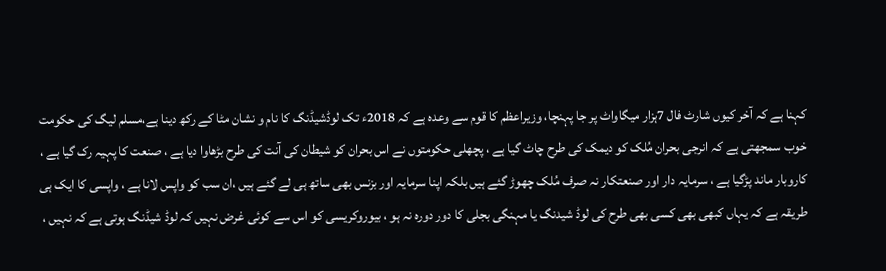کہنا ہے کہ آخر کیوں شارٹ فال 7ہزار میگاواٹ پر جا پہنچا، وزیراعظم کا قوم سے وعدہ ہے کہ 2018ء تک لوڈشیڈنگ کا نام و نشان مٹا کے رکھ دینا ہے،مسلم لیگ کی حکومت خوب سمجھتی ہے کہ انرجی بحران مُلک کو دیمک کی طرح چاٹ گیا ہے ، پچھلی حکومتوں نے اس بحران کو شیطان کی آنت کی طرح بڑھاوا دیا ہے ، صنعت کا پہیہ رک گیا ہے ، کاروبار ماند پڑگیا ہے ، سرمایہ دار اور صنعتکار نہ صرف مُلک چھوڑ گئے ہیں بلکہ اپنا سرمایہ اور بزنس بھی ساتھ ہی لے گئے ہیں ،ان سب کو واپس لانا ہے ، واپسی کا ایک ہی طریقہ ہے کہ یہاں کبھی بھی کسی بھی طرح کی لوڈ شیدنگ یا مہنگی بجلی کا دور دورہ نہ ہو ، بیوروکریسی کو اس سے کوئی غرض نہیں کہ لوڈ شیڈنگ ہوتی ہے کہ نہیں ،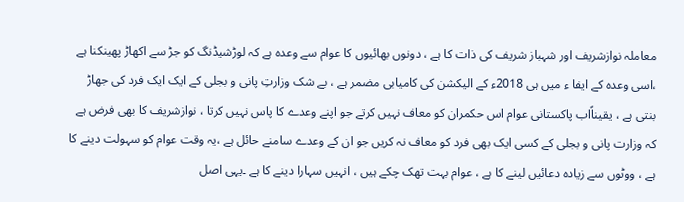معاملہ نوازشریف اور شہباز شریف کی ذات کا ہے ، دونوں بھائیوں کا عوام سے وعدہ ہے کہ لوڑشیڈنگ کو جڑ سے اکھاڑ پھینکنا ہے ،اسی وعدہ کے ایفا ء میں ہی 2018ء کے الیکشن کی کامیابی مضمر ہے ، بے شک وزارتِ پانی و بجلی کے ایک ایک فرد کی جھاڑ بنتی ہے ، یقیناًاب پاکستانی عوام اس حکمران کو معاف نہیں کرتے جو اپنے وعدے کا پاس نہیں کرتا ، نوازشریف کا بھی فرض ہے کہ وزارت پانی و بجلی کے کسی ایک بھی فرد کو معاف نہ کریں جو ان کے وعدے سامنے حائل ہے ،یہ وقت عوام کو سہولت دینے کا ہے ، ووٹوں سے زیادہ دعائیں لینے کا ہے ، عوام بہت تھک چکے ہیں ، انہیں سہارا دینے کا ہے ۔یہی اصل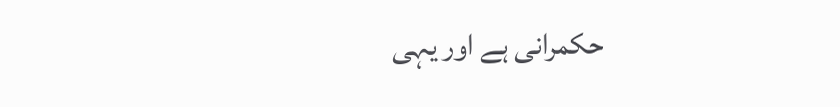حکمرانی ہے اور یہی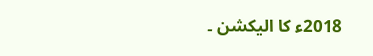2018ء کا الیکشن ۔